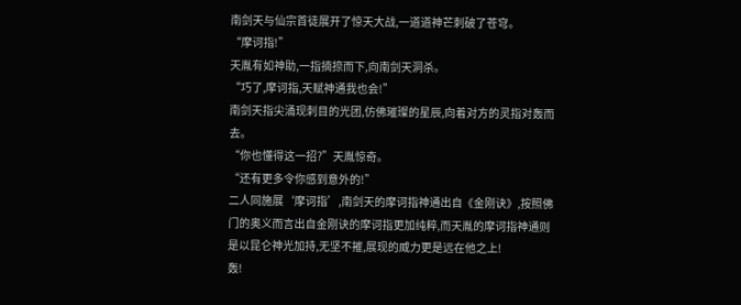南剑天与仙宗首徒展开了惊天大战,一道道神芒刺破了苍穹。
“摩诃指!”
天胤有如神助,一指揇捺而下,向南剑天洞杀。
“巧了,摩诃指,天赋神通我也会!”
南剑天指尖涌现刺目的光团,仿佛璀璨的星辰,向着对方的灵指对轰而去。
“你也懂得这一招?”天胤惊奇。
“还有更多令你感到意外的!”
二人同施展‘摩诃指’,南剑天的摩诃指神通出自《金刚诀》,按照佛门的奥义而言出自金刚诀的摩诃指更加纯粹,而天胤的摩诃指神通则是以昆仑神光加持,无坚不摧,展现的威力更是远在他之上!
轰!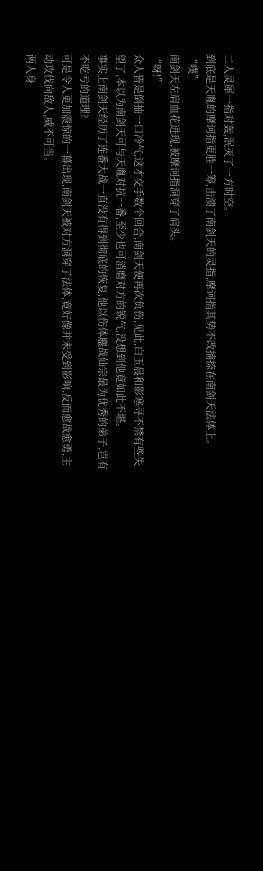二人灵犀一指对轰,泯灭了一方时空。
到底是天胤的摩诃指更胜一筹,击溃了南剑天的灵指,摩诃指其势不改揇捺在南剑天法体上。
“噗”
南剑天左肩血花迸现,被摩诃指洞穿了肩头。
“呀!”
众人皆是倒抽一口冷气,这才交手数个回合,南剑天便再次负伤,见此,白玉晨和影寒寻不禁有些失望了,本以为南剑天可与天胤对抗一番,至少也可消磨对方的锐气,没想到他竟如此不堪。
事实上南剑天经历了连番大战一直没有得到彻底的恢复,他以伤体鏖战仙宗最为优秀的弟子,岂有不吃亏的道理?
可是令人更加震惊的一幕出现,南剑天被对方洞穿了法体,竟好像并未受到影响,反而愈战愈勇,主动攻伐向敌人,威不可当。
两人身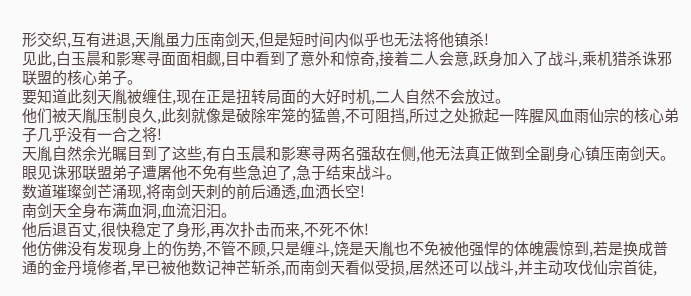形交织,互有进退,天胤虽力压南剑天,但是短时间内似乎也无法将他镇杀!
见此,白玉晨和影寒寻面面相觑,目中看到了意外和惊奇,接着二人会意,跃身加入了战斗,乘机猎杀诛邪联盟的核心弟子。
要知道此刻天胤被缠住,现在正是扭转局面的大好时机,二人自然不会放过。
他们被天胤压制良久,此刻就像是破除牢笼的猛兽,不可阻挡,所过之处掀起一阵腥风血雨仙宗的核心弟子几乎没有一合之将!
天胤自然余光瞩目到了这些,有白玉晨和影寒寻两名强敌在侧,他无法真正做到全副身心镇压南剑天。
眼见诛邪联盟弟子遭屠他不免有些急迫了,急于结束战斗。
数道璀璨剑芒涌现,将南剑天刺的前后通透,血洒长空!
南剑天全身布满血洞,血流汩汩。
他后退百丈,很快稳定了身形,再次扑击而来,不死不休!
他仿佛没有发现身上的伤势,不管不顾,只是缠斗,饶是天胤也不免被他强悍的体魄震惊到,若是换成普通的金丹境修者,早已被他数记神芒斩杀,而南剑天看似受损,居然还可以战斗,并主动攻伐仙宗首徒,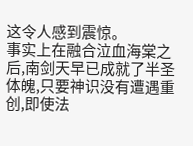这令人感到震惊。
事实上在融合泣血海棠之后,南剑天早已成就了半圣体魄,只要神识没有遭遇重创,即使法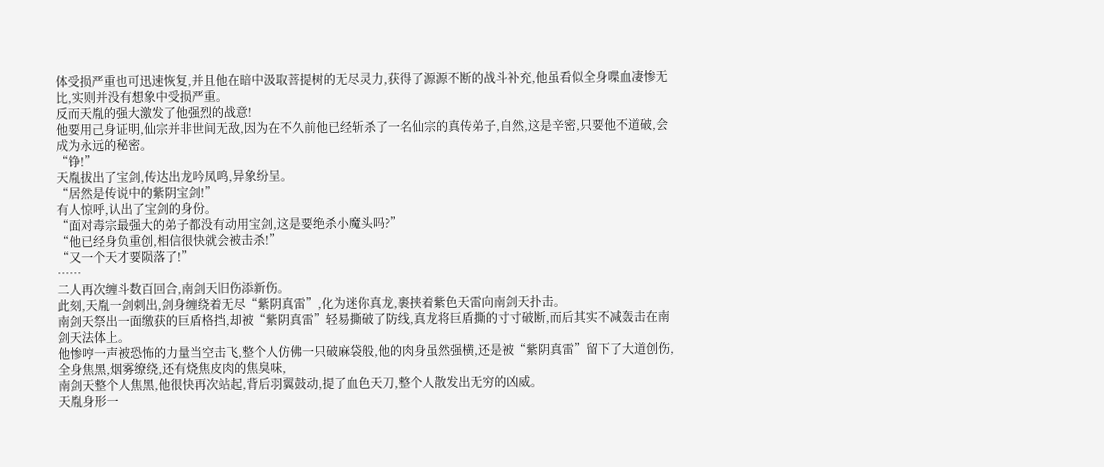体受损严重也可迅速恢复,并且他在暗中汲取菩提树的无尽灵力,获得了源源不断的战斗补充,他虽看似全身喋血凄惨无比,实则并没有想象中受损严重。
反而天胤的强大激发了他强烈的战意!
他要用己身证明,仙宗并非世间无敌,因为在不久前他已经斩杀了一名仙宗的真传弟子,自然,这是辛密,只要他不道破,会成为永远的秘密。
“铮!”
天胤拔出了宝剑,传达出龙吟凤鸣,异象纷呈。
“居然是传说中的紫阴宝剑!”
有人惊呼,认出了宝剑的身份。
“面对毒宗最强大的弟子都没有动用宝剑,这是要绝杀小魔头吗?”
“他已经身负重创,相信很快就会被击杀!”
“又一个天才要陨落了!”
……
二人再次缠斗数百回合,南剑天旧伤添新伤。
此刻,天胤一剑刺出,剑身缠绕着无尽“紫阴真雷”,化为迷你真龙,裹挟着紫色天雷向南剑天扑击。
南剑天祭出一面缴获的巨盾格挡,却被“紫阴真雷”轻易撕破了防线,真龙将巨盾撕的寸寸破断,而后其实不减轰击在南剑天法体上。
他惨哼一声被恐怖的力量当空击飞,整个人仿佛一只破麻袋般,他的肉身虽然强横,还是被“紫阴真雷”留下了大道创伤,全身焦黑,烟雾缭绕,还有烧焦皮肉的焦臭味,
南剑天整个人焦黑,他很快再次站起,背后羽翼鼓动,提了血色天刀,整个人散发出无穷的凶威。
天胤身形一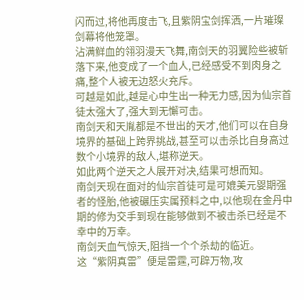闪而过,将他再度击飞,且紫阴宝剑挥洒,一片璀璨剑幕将他笼罩。
沾满鲜血的翎羽漫天飞舞,南剑天的羽翼险些被斩落下来,他变成了一个血人,已经感受不到肉身之痛,整个人被无边怒火充斥。
可越是如此,越是心中生出一种无力感,因为仙宗首徒太强大了,强大到无懈可击。
南剑天和天胤都是不世出的天才,他们可以在自身境界的基础上跨界挑战,甚至可以击杀比自身高过数个小境界的敌人,堪称逆天。
如此两个逆天之人展开对决,结果可想而知。
南剑天现在面对的仙宗首徒可是可媲美元婴期强者的怪胎,他被碾压实属预料之中,以他现在金丹中期的修为交手到现在能够做到不被击杀已经是不幸中的万幸。
南剑天血气惊天,阻挡一个个杀劫的临近。
这“紫阴真雷”便是雷霆,可辟万物,攻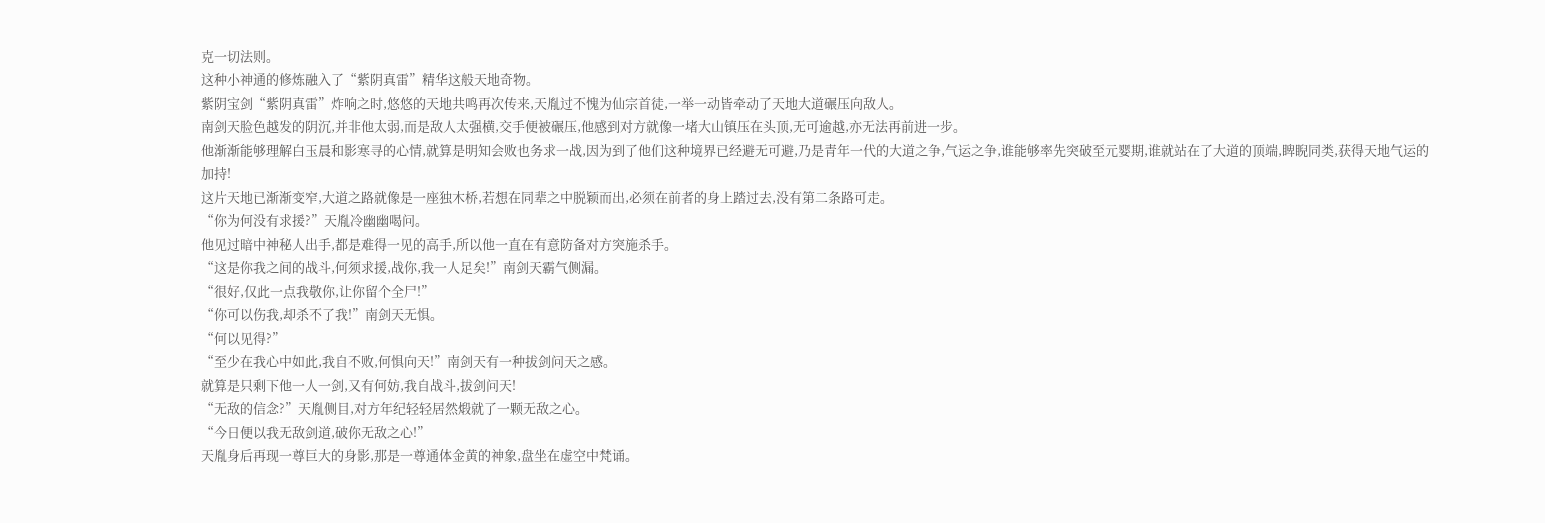克一切法则。
这种小神通的修炼融入了“紫阴真雷”精华这般天地奇物。
紫阴宝剑“紫阴真雷”炸响之时,悠悠的天地共鸣再次传来,天胤过不愧为仙宗首徒,一举一动皆牵动了天地大道碾压向敌人。
南剑天脸色越发的阴沉,并非他太弱,而是敌人太强横,交手便被碾压,他感到对方就像一堵大山镇压在头顶,无可逾越,亦无法再前进一步。
他渐渐能够理解白玉晨和影寒寻的心情,就算是明知会败也务求一战,因为到了他们这种境界已经避无可避,乃是青年一代的大道之争,气运之争,谁能够率先突破至元婴期,谁就站在了大道的顶端,睥睨同类,获得天地气运的加持!
这片天地已渐渐变窄,大道之路就像是一座独木桥,若想在同辈之中脱颖而出,必须在前者的身上踏过去,没有第二条路可走。
“你为何没有求援?”天胤冷幽幽喝问。
他见过暗中神秘人出手,都是难得一见的高手,所以他一直在有意防备对方突施杀手。
“这是你我之间的战斗,何须求援,战你,我一人足矣!”南剑天霸气侧漏。
“很好,仅此一点我敬你,让你留个全尸!”
“你可以伤我,却杀不了我!”南剑天无惧。
“何以见得?”
“至少在我心中如此,我自不败,何惧向天!”南剑天有一种拔剑问天之感。
就算是只剩下他一人一剑,又有何妨,我自战斗,拔剑问天!
“无敌的信念?”天胤侧目,对方年纪轻轻居然煅就了一颗无敌之心。
“今日便以我无敌剑道,破你无敌之心!”
天胤身后再现一尊巨大的身影,那是一尊通体金黄的神象,盘坐在虚空中梵诵。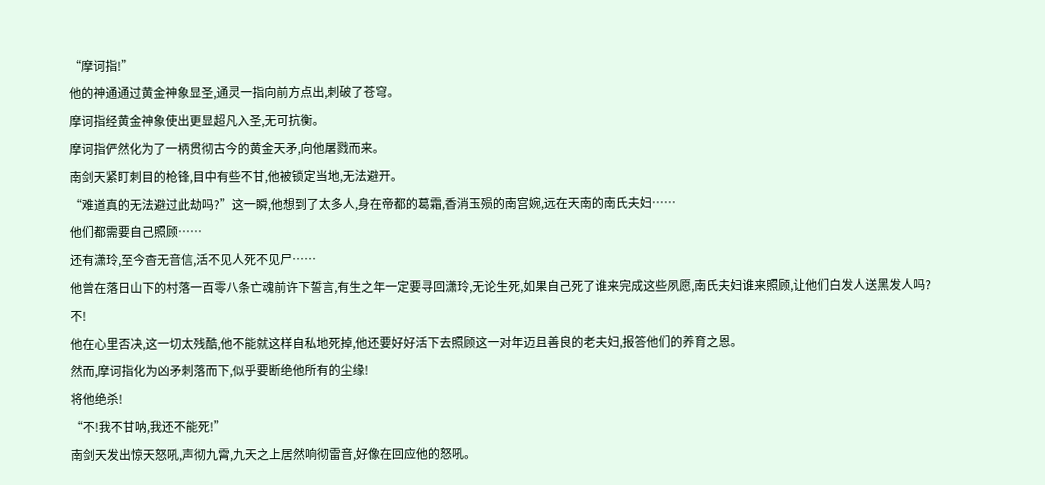“摩诃指!”
他的神通通过黄金神象显圣,通灵一指向前方点出,刺破了苍穹。
摩诃指经黄金神象使出更显超凡入圣,无可抗衡。
摩诃指俨然化为了一柄贯彻古今的黄金天矛,向他屠戮而来。
南剑天紧盯刺目的枪锋,目中有些不甘,他被锁定当地,无法避开。
“难道真的无法避过此劫吗?”这一瞬,他想到了太多人,身在帝都的葛霜,香消玉殒的南宫婉,远在天南的南氏夫妇……
他们都需要自己照顾……
还有潇玲,至今杳无音信,活不见人死不见尸……
他曾在落日山下的村落一百零八条亡魂前许下誓言,有生之年一定要寻回潇玲,无论生死,如果自己死了谁来完成这些夙愿,南氏夫妇谁来照顾,让他们白发人送黑发人吗?
不!
他在心里否决,这一切太残酷,他不能就这样自私地死掉,他还要好好活下去照顾这一对年迈且善良的老夫妇,报答他们的养育之恩。
然而,摩诃指化为凶矛刺落而下,似乎要断绝他所有的尘缘!
将他绝杀!
“不!我不甘呐,我还不能死!”
南剑天发出惊天怒吼,声彻九霄,九天之上居然响彻雷音,好像在回应他的怒吼。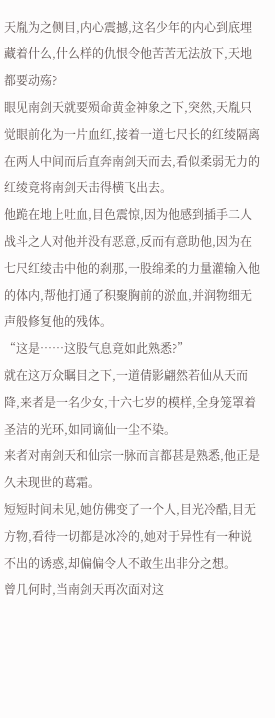天胤为之侧目,内心震撼,这名少年的内心到底埋藏着什么,什么样的仇恨令他苦苦无法放下,天地都要动殇?
眼见南剑天就要殒命黄金神象之下,突然,天胤只觉眼前化为一片血红,接着一道七尺长的红绫隔离在两人中间而后直奔南剑天而去,看似柔弱无力的红绫竟将南剑天击得横飞出去。
他跪在地上吐血,目色震惊,因为他感到插手二人战斗之人对他并没有恶意,反而有意助他,因为在七尺红绫击中他的刹那,一股绵柔的力量灌输入他的体内,帮他打通了积聚胸前的淤血,并润物细无声般修复他的残体。
“这是……这股气息竟如此熟悉?”
就在这万众瞩目之下,一道倩影翩然若仙从天而降,来者是一名少女,十六七岁的模样,全身笼罩着圣洁的光环,如同谪仙一尘不染。
来者对南剑天和仙宗一脉而言都甚是熟悉,他正是久未现世的葛霜。
短短时间未见,她仿佛变了一个人,目光冷酷,目无方物,看待一切都是冰冷的,她对于异性有一种说不出的诱惑,却偏偏令人不敢生出非分之想。
曾几何时,当南剑天再次面对这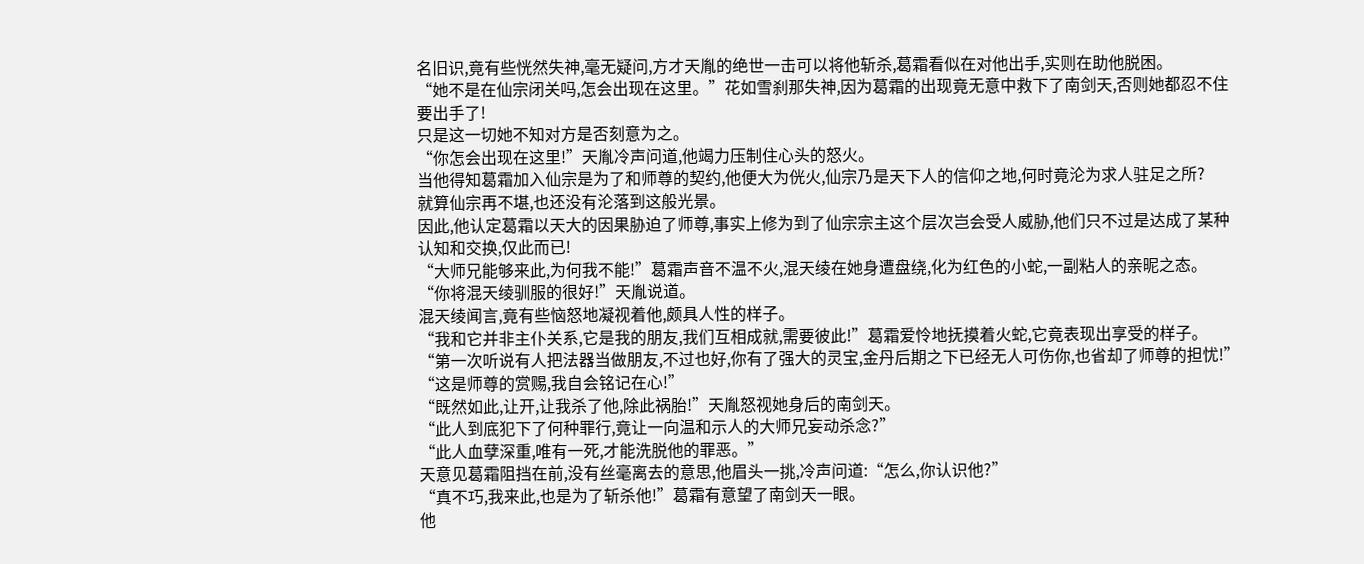名旧识,竟有些恍然失神,毫无疑问,方才天胤的绝世一击可以将他斩杀,葛霜看似在对他出手,实则在助他脱困。
“她不是在仙宗闭关吗,怎会出现在这里。”花如雪刹那失神,因为葛霜的出现竟无意中救下了南剑天,否则她都忍不住要出手了!
只是这一切她不知对方是否刻意为之。
“你怎会出现在这里!”天胤冷声问道,他竭力压制住心头的怒火。
当他得知葛霜加入仙宗是为了和师尊的契约,他便大为侊火,仙宗乃是天下人的信仰之地,何时竟沦为求人驻足之所?
就算仙宗再不堪,也还没有沦落到这般光景。
因此,他认定葛霜以天大的因果胁迫了师尊,事实上修为到了仙宗宗主这个层次岂会受人威胁,他们只不过是达成了某种认知和交换,仅此而已!
“大师兄能够来此,为何我不能!”葛霜声音不温不火,混天绫在她身遭盘绕,化为红色的小蛇,一副粘人的亲昵之态。
“你将混天绫驯服的很好!”天胤说道。
混天绫闻言,竟有些恼怒地凝视着他,颇具人性的样子。
“我和它并非主仆关系,它是我的朋友,我们互相成就,需要彼此!”葛霜爱怜地抚摸着火蛇,它竟表现出享受的样子。
“第一次听说有人把法器当做朋友,不过也好,你有了强大的灵宝,金丹后期之下已经无人可伤你,也省却了师尊的担忧!”
“这是师尊的赏赐,我自会铭记在心!”
“既然如此,让开,让我杀了他,除此祸胎!”天胤怒视她身后的南剑天。
“此人到底犯下了何种罪行,竟让一向温和示人的大师兄妄动杀念?”
“此人血孽深重,唯有一死,才能洗脱他的罪恶。”
天意见葛霜阻挡在前,没有丝毫离去的意思,他眉头一挑,冷声问道:“怎么,你认识他?”
“真不巧,我来此,也是为了斩杀他!”葛霜有意望了南剑天一眼。
他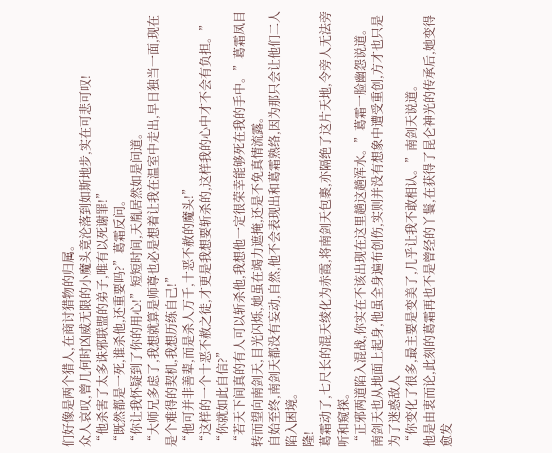们好像是两个猎人,在商讨猎物的归属。
众人哀叹,曾几何时凶威无限的小魔头竟沦落到如斯地步,实在可悲可叹!
“他杀害了太多诛邪联盟的弟子,唯有以死谢罪!”
“既然都是一死,谁杀他,还重要吗?”葛霜反问。
“你让我怀疑到了你的用心!”短短时间,天胤居然如是问道。
“大师兄多虑了,我想就算是师尊也必是想着让我在温室中走出,早日独当一面,现在是个难得的契机,我想历练自己!”
“他可并非善辈,而是杀人万千,十恶不赦的魔头!”
“这样的一个十恶不赦之徒,才更是我想要斩杀的,这样我的心中才不会有负担。”
“你就如此自信?”
“若天下间真的有人可以斩杀他,我想他一定很荣幸能够死在我的手中。”葛霜凤目转而望向南剑天,目光闪烁,她虽在竭力遮掩,还是不免真情流露。
自始至终,南剑天都没有妄动,自然,他不会表现出和葛霜熟络,因为那只会让他们二人陷入困境。
隆!
葛霜动了,七尺长的混天绫化为赤霞,将南剑天包裹,亦隔绝了这片天地,令旁人无法旁听和窥探。
“正邪两道陷入混战,你实在不该出现在这里趟这趟浑水。”葛霜一脸幽怨说道。
南剑天也从地面上起身,他虽全身遍布创伤,实则并没有想象中遭受重创,方才也只是为了迷惑敌人
“你变化了很多,最主要是变美了,几乎让我不敢相认。”南剑天说道。
他是由衷而论,此刻的葛霜再也不是曾经的丫鬟,在获得了昆仑神光的传承后,她变得愈发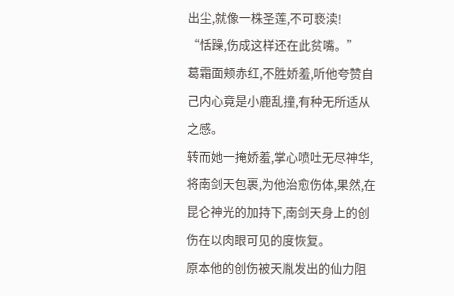出尘,就像一株圣莲,不可亵渎!
“恬躁,伤成这样还在此贫嘴。”
葛霜面颊赤红,不胜娇羞,听他夸赞自己内心竟是小鹿乱撞,有种无所适从之感。
转而她一掩娇羞,掌心喷吐无尽神华,将南剑天包裹,为他治愈伤体,果然,在昆仑神光的加持下,南剑天身上的创伤在以肉眼可见的度恢复。
原本他的创伤被天胤发出的仙力阻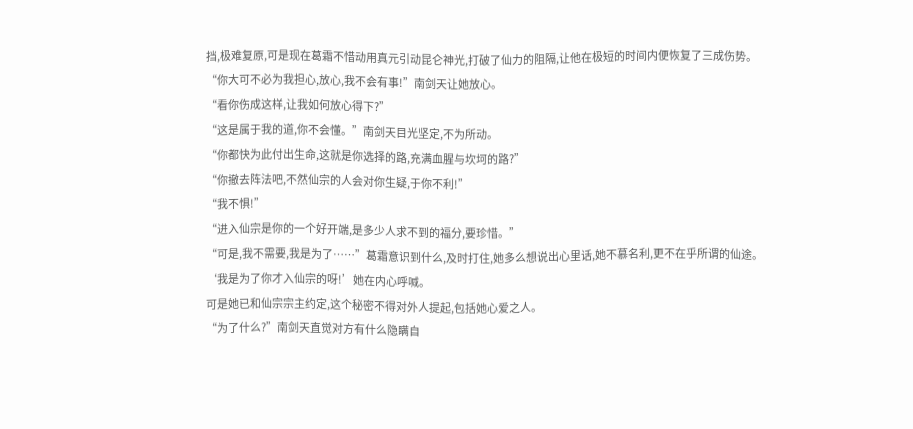挡,极难复原,可是现在葛霜不惜动用真元引动昆仑神光,打破了仙力的阻隔,让他在极短的时间内便恢复了三成伤势。
“你大可不必为我担心,放心,我不会有事!”南剑天让她放心。
“看你伤成这样,让我如何放心得下?”
“这是属于我的道,你不会懂。”南剑天目光坚定,不为所动。
“你都快为此付出生命,这就是你选择的路,充满血腥与坎坷的路?”
“你撤去阵法吧,不然仙宗的人会对你生疑,于你不利!”
“我不惧!”
“进入仙宗是你的一个好开端,是多少人求不到的福分,要珍惜。”
“可是,我不需要,我是为了……”葛霜意识到什么,及时打住,她多么想说出心里话,她不慕名利,更不在乎所谓的仙途。
‘我是为了你才入仙宗的呀!’她在内心呼喊。
可是她已和仙宗宗主约定,这个秘密不得对外人提起,包括她心爱之人。
“为了什么?”南剑天直觉对方有什么隐瞒自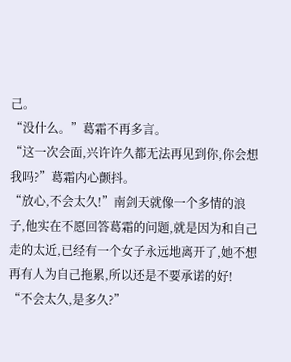己。
“没什么。”葛霜不再多言。
“这一次会面,兴许许久都无法再见到你,你会想我吗?”葛霜内心颤抖。
“放心,不会太久!”南剑天就像一个多情的浪子,他实在不愿回答葛霜的问题,就是因为和自己走的太近,已经有一个女子永远地离开了,她不想再有人为自己拖累,所以还是不要承诺的好!
“不会太久,是多久?”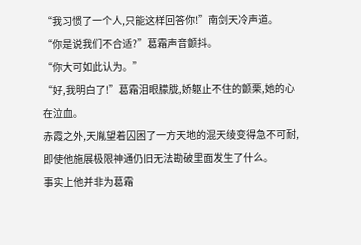“我习惯了一个人,只能这样回答你!”南剑天冷声道。
“你是说我们不合适?”葛霜声音颤抖。
“你大可如此认为。”
“好,我明白了!”葛霜泪眼朦胧,娇躯止不住的颤栗,她的心在泣血。
赤霞之外,天胤望着囚困了一方天地的混天绫变得急不可耐,即使他施展极限神通仍旧无法勘破里面发生了什么。
事实上他并非为葛霜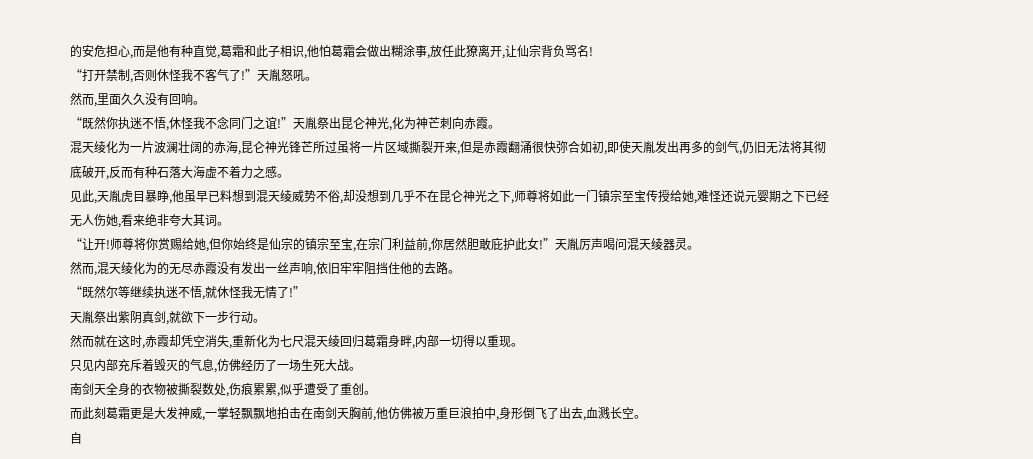的安危担心,而是他有种直觉,葛霜和此子相识,他怕葛霜会做出糊涂事,放任此獠离开,让仙宗背负骂名!
“打开禁制,否则休怪我不客气了!”天胤怒吼。
然而,里面久久没有回响。
“既然你执迷不悟,休怪我不念同门之谊!”天胤祭出昆仑神光,化为神芒刺向赤霞。
混天绫化为一片波澜壮阔的赤海,昆仑神光锋芒所过虽将一片区域撕裂开来,但是赤霞翻涌很快弥合如初,即使天胤发出再多的剑气,仍旧无法将其彻底破开,反而有种石落大海虚不着力之感。
见此,天胤虎目暴睁,他虽早已料想到混天绫威势不俗,却没想到几乎不在昆仑神光之下,师尊将如此一门镇宗至宝传授给她,难怪还说元婴期之下已经无人伤她,看来绝非夸大其词。
“让开!师尊将你赏赐给她,但你始终是仙宗的镇宗至宝,在宗门利益前,你居然胆敢庇护此女!”天胤厉声喝问混天绫器灵。
然而,混天绫化为的无尽赤霞没有发出一丝声响,依旧牢牢阻挡住他的去路。
“既然尔等继续执迷不悟,就休怪我无情了!”
天胤祭出紫阴真剑,就欲下一步行动。
然而就在这时,赤霞却凭空消失,重新化为七尺混天绫回归葛霜身畔,内部一切得以重现。
只见内部充斥着毁灭的气息,仿佛经历了一场生死大战。
南剑天全身的衣物被撕裂数处,伤痕累累,似乎遭受了重创。
而此刻葛霜更是大发神威,一掌轻飘飘地拍击在南剑天胸前,他仿佛被万重巨浪拍中,身形倒飞了出去,血溅长空。
自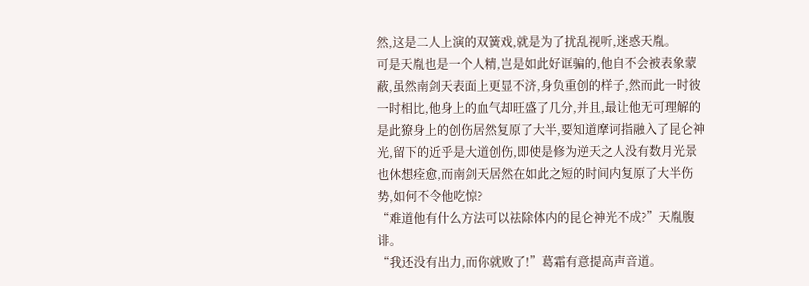然,这是二人上演的双簧戏,就是为了扰乱视听,迷惑天胤。
可是天胤也是一个人精,岂是如此好诓骗的,他自不会被表象蒙蔽,虽然南剑天表面上更显不济,身负重创的样子,然而此一时彼一时相比,他身上的血气却旺盛了几分,并且,最让他无可理解的是此獠身上的创伤居然复原了大半,要知道摩诃指融入了昆仑神光,留下的近乎是大道创伤,即使是修为逆天之人没有数月光景也休想痊愈,而南剑天居然在如此之短的时间内复原了大半伤势,如何不令他吃惊?
“难道他有什么方法可以祛除体内的昆仑神光不成?”天胤腹诽。
“我还没有出力,而你就败了!”葛霜有意提高声音道。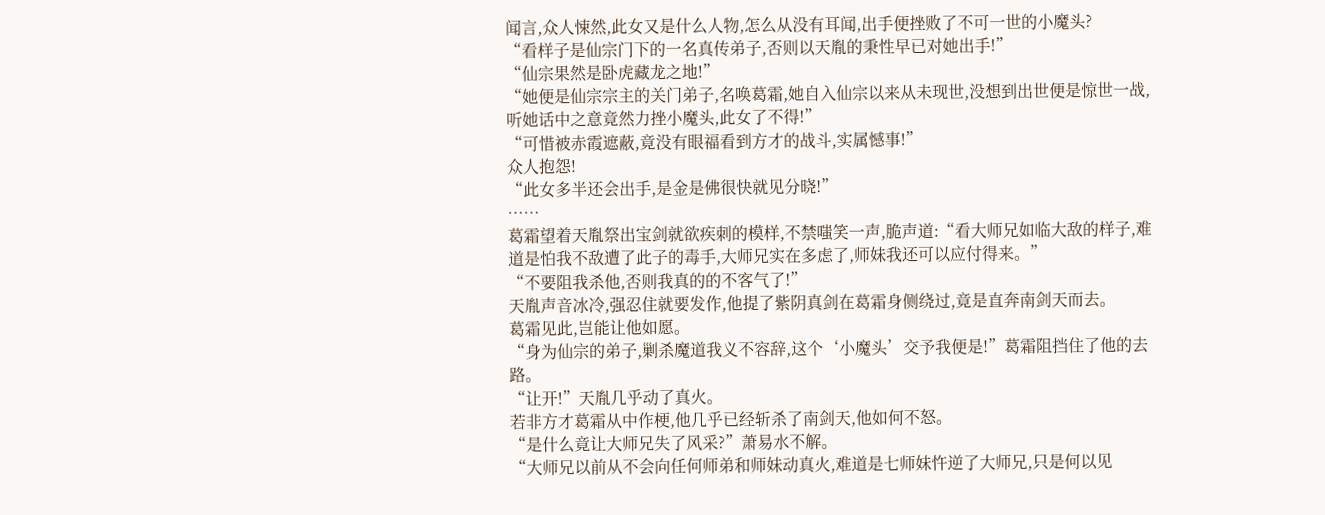闻言,众人悚然,此女又是什么人物,怎么从没有耳闻,出手便挫败了不可一世的小魔头?
“看样子是仙宗门下的一名真传弟子,否则以天胤的秉性早已对她出手!”
“仙宗果然是卧虎藏龙之地!”
“她便是仙宗宗主的关门弟子,名唤葛霜,她自入仙宗以来从未现世,没想到出世便是惊世一战,听她话中之意竟然力挫小魔头,此女了不得!”
“可惜被赤霞遮蔽,竟没有眼福看到方才的战斗,实属憾事!”
众人抱怨!
“此女多半还会出手,是金是佛很快就见分晓!”
……
葛霜望着天胤祭出宝剑就欲疾刺的模样,不禁嗤笑一声,脆声道:“看大师兄如临大敌的样子,难道是怕我不敌遭了此子的毒手,大师兄实在多虑了,师妹我还可以应付得来。”
“不要阻我杀他,否则我真的的不客气了!”
天胤声音冰冷,强忍住就要发作,他提了紫阴真剑在葛霜身侧绕过,竟是直奔南剑天而去。
葛霜见此,岂能让他如愿。
“身为仙宗的弟子,剿杀魔道我义不容辞,这个‘小魔头’交予我便是!”葛霜阻挡住了他的去路。
“让开!”天胤几乎动了真火。
若非方才葛霜从中作梗,他几乎已经斩杀了南剑天,他如何不怒。
“是什么竟让大师兄失了风采?”萧易水不解。
“大师兄以前从不会向任何师弟和师妹动真火,难道是七师妹忤逆了大师兄,只是何以见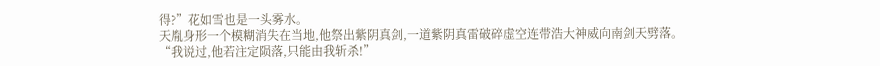得?”花如雪也是一头雾水。
天胤身形一个模糊消失在当地,他祭出紫阴真剑,一道紫阴真雷破碎虚空连带浩大神威向南剑天劈落。
“我说过,他若注定陨落,只能由我斩杀!”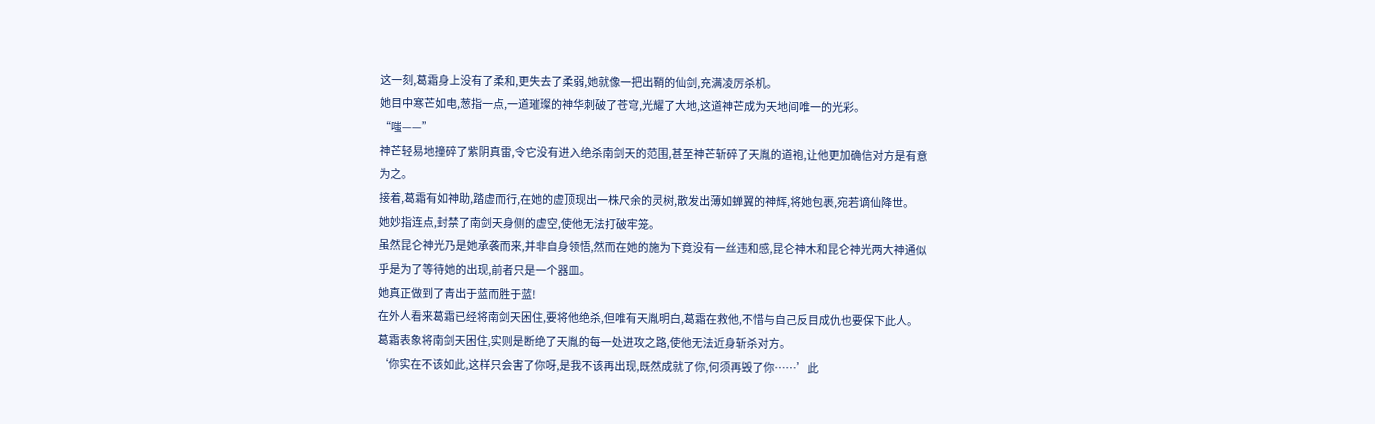这一刻,葛霜身上没有了柔和,更失去了柔弱,她就像一把出鞘的仙剑,充满凌厉杀机。
她目中寒芒如电,葱指一点,一道璀璨的神华刺破了苍穹,光耀了大地,这道神芒成为天地间唯一的光彩。
“嗤——”
神芒轻易地撞碎了紫阴真雷,令它没有进入绝杀南剑天的范围,甚至神芒斩碎了天胤的道袍,让他更加确信对方是有意为之。
接着,葛霜有如神助,踏虚而行,在她的虚顶现出一株尺余的灵树,散发出薄如蝉翼的神辉,将她包裹,宛若谪仙降世。
她妙指连点,封禁了南剑天身侧的虚空,使他无法打破牢笼。
虽然昆仑神光乃是她承袭而来,并非自身领悟,然而在她的施为下竟没有一丝违和感,昆仑神木和昆仑神光两大神通似乎是为了等待她的出现,前者只是一个器皿。
她真正做到了青出于蓝而胜于蓝!
在外人看来葛霜已经将南剑天困住,要将他绝杀,但唯有天胤明白,葛霜在救他,不惜与自己反目成仇也要保下此人。
葛霜表象将南剑天困住,实则是断绝了天胤的每一处进攻之路,使他无法近身斩杀对方。
‘你实在不该如此,这样只会害了你呀,是我不该再出现,既然成就了你,何须再毁了你……’此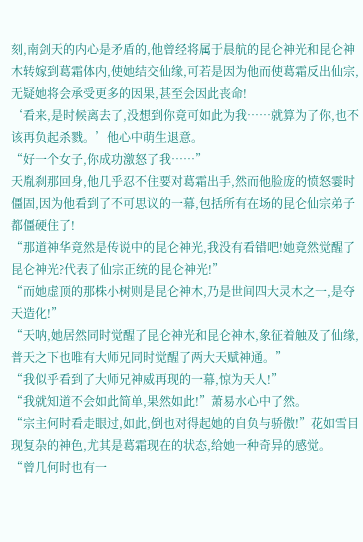刻,南剑天的内心是矛盾的,他曾经将属于晨航的昆仑神光和昆仑神木转嫁到葛霜体内,使她结交仙缘,可若是因为他而使葛霜反出仙宗,无疑她将会承受更多的因果,甚至会因此丧命!
‘看来,是时候离去了,没想到你竟可如此为我……就算为了你,也不该再负起杀戮。’他心中萌生退意。
“好一个女子,你成功激怒了我……”
天胤刹那回身,他几乎忍不住要对葛霜出手,然而他脸庞的愤怒霎时僵固,因为他看到了不可思议的一幕,包括所有在场的昆仑仙宗弟子都僵硬住了!
“那道神华竟然是传说中的昆仑神光,我没有看错吧!她竟然觉醒了昆仑神光?代表了仙宗正统的昆仑神光!”
“而她虚顶的那株小树则是昆仑神木,乃是世间四大灵木之一,是夺天造化!”
“天呐,她居然同时觉醒了昆仑神光和昆仑神木,象征着触及了仙缘,普天之下也唯有大师兄同时觉醒了两大天赋神通。”
“我似乎看到了大师兄神威再现的一幕,惊为天人!”
“我就知道不会如此简单,果然如此!”萧易水心中了然。
“宗主何时看走眼过,如此,倒也对得起她的自负与骄傲!”花如雪目现复杂的神色,尤其是葛霜现在的状态,给她一种奇异的感觉。
“曾几何时也有一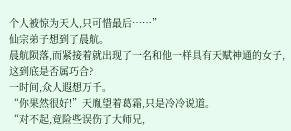个人被惊为天人,只可惜最后……”
仙宗弟子想到了晨航。
晨航陨落,而紧接着就出现了一名和他一样具有天赋神通的女子,这到底是否属巧合?
一时间,众人遐想万千。
“你果然很好!”天胤望着葛霜,只是冷冷说道。
“对不起,竟险些误伤了大师兄,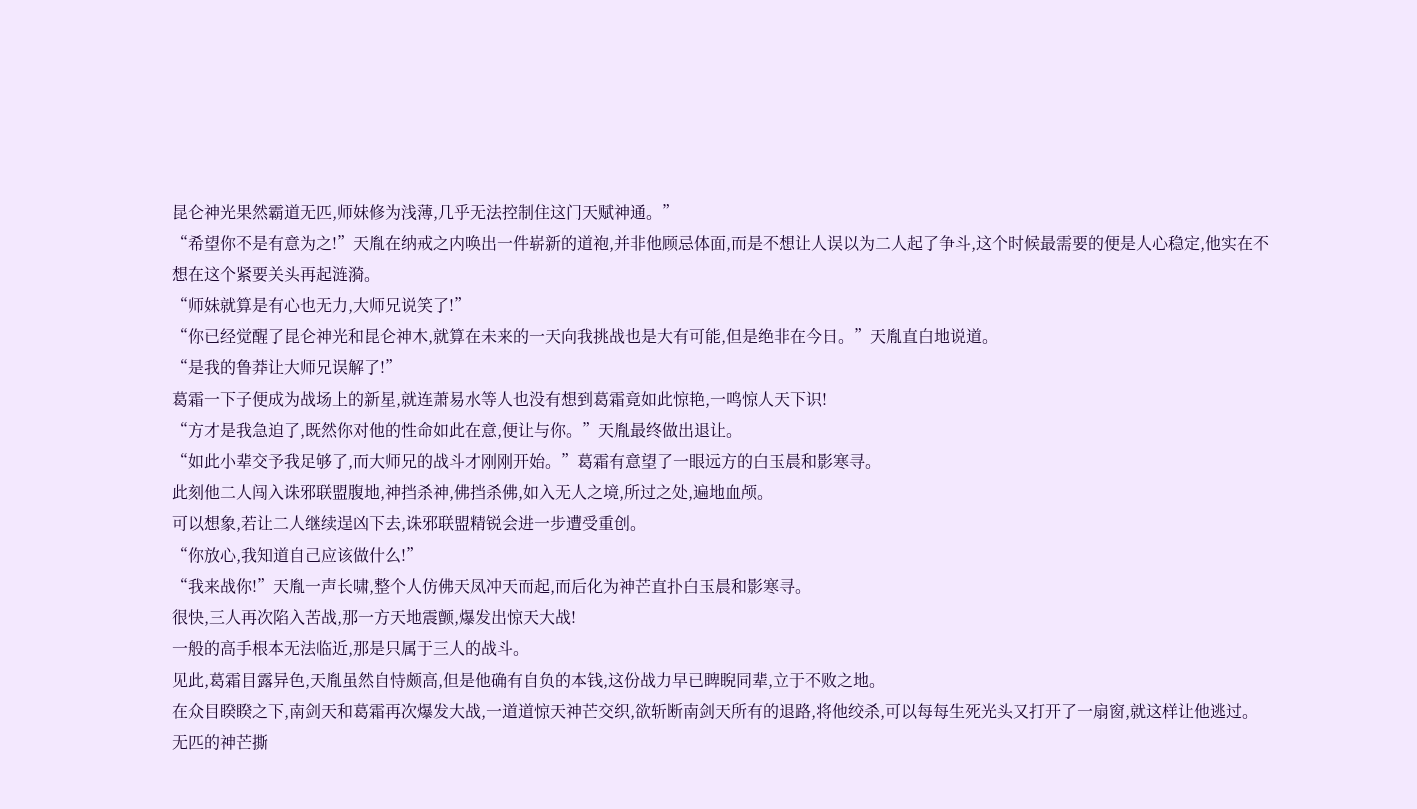昆仑神光果然霸道无匹,师妹修为浅薄,几乎无法控制住这门天赋神通。”
“希望你不是有意为之!”天胤在纳戒之内唤出一件崭新的道袍,并非他顾忌体面,而是不想让人误以为二人起了争斗,这个时候最需要的便是人心稳定,他实在不想在这个紧要关头再起涟漪。
“师妹就算是有心也无力,大师兄说笑了!”
“你已经觉醒了昆仑神光和昆仑神木,就算在未来的一天向我挑战也是大有可能,但是绝非在今日。”天胤直白地说道。
“是我的鲁莽让大师兄误解了!”
葛霜一下子便成为战场上的新星,就连萧易水等人也没有想到葛霜竟如此惊艳,一鸣惊人天下识!
“方才是我急迫了,既然你对他的性命如此在意,便让与你。”天胤最终做出退让。
“如此小辈交予我足够了,而大师兄的战斗才刚刚开始。”葛霜有意望了一眼远方的白玉晨和影寒寻。
此刻他二人闯入诛邪联盟腹地,神挡杀神,佛挡杀佛,如入无人之境,所过之处,遍地血颅。
可以想象,若让二人继续逞凶下去,诛邪联盟精锐会进一步遭受重创。
“你放心,我知道自己应该做什么!”
“我来战你!”天胤一声长啸,整个人仿佛天凤冲天而起,而后化为神芒直扑白玉晨和影寒寻。
很快,三人再次陷入苦战,那一方天地震颤,爆发出惊天大战!
一般的高手根本无法临近,那是只属于三人的战斗。
见此,葛霜目露异色,天胤虽然自恃颇高,但是他确有自负的本钱,这份战力早已睥睨同辈,立于不败之地。
在众目睽睽之下,南剑天和葛霜再次爆发大战,一道道惊天神芒交织,欲斩断南剑天所有的退路,将他绞杀,可以每每生死光头又打开了一扇窗,就这样让他逃过。
无匹的神芒撕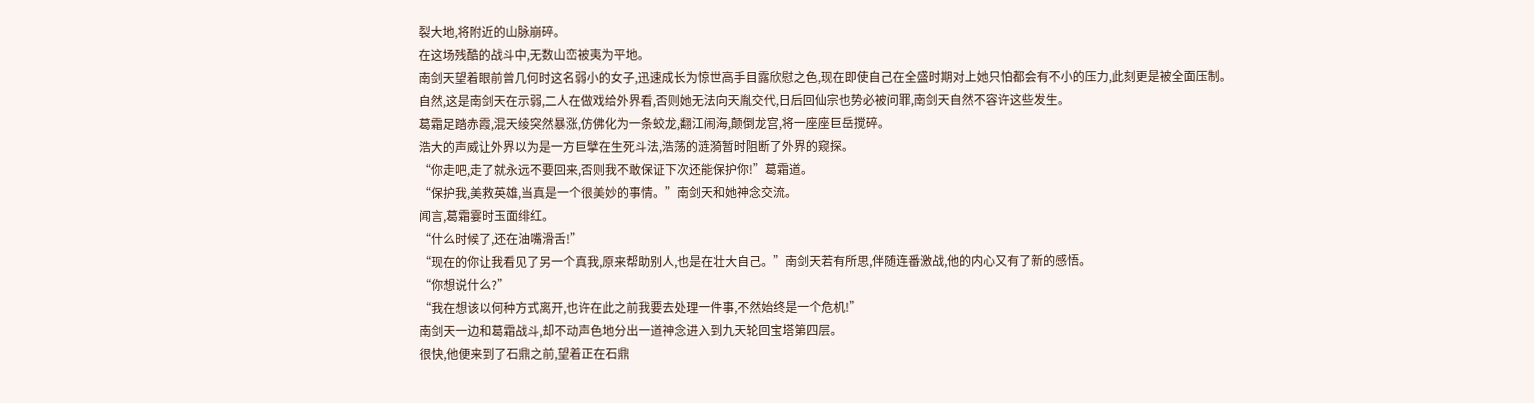裂大地,将附近的山脉崩碎。
在这场残酷的战斗中,无数山峦被夷为平地。
南剑天望着眼前曾几何时这名弱小的女子,迅速成长为惊世高手目露欣慰之色,现在即使自己在全盛时期对上她只怕都会有不小的压力,此刻更是被全面压制。
自然,这是南剑天在示弱,二人在做戏给外界看,否则她无法向天胤交代,日后回仙宗也势必被问罪,南剑天自然不容许这些发生。
葛霜足踏赤霞,混天绫突然暴涨,仿佛化为一条蛟龙,翻江闹海,颠倒龙宫,将一座座巨岳搅碎。
浩大的声威让外界以为是一方巨擘在生死斗法,浩荡的涟漪暂时阻断了外界的窥探。
“你走吧,走了就永远不要回来,否则我不敢保证下次还能保护你!”葛霜道。
“保护我,美救英雄,当真是一个很美妙的事情。”南剑天和她神念交流。
闻言,葛霜霎时玉面绯红。
“什么时候了,还在油嘴滑舌!”
“现在的你让我看见了另一个真我,原来帮助别人,也是在壮大自己。”南剑天若有所思,伴随连番激战,他的内心又有了新的感悟。
“你想说什么?”
“我在想该以何种方式离开,也许在此之前我要去处理一件事,不然始终是一个危机!”
南剑天一边和葛霜战斗,却不动声色地分出一道神念进入到九天轮回宝塔第四层。
很快,他便来到了石鼎之前,望着正在石鼎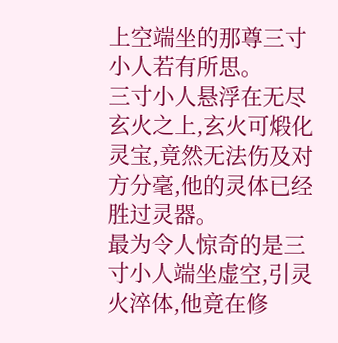上空端坐的那尊三寸小人若有所思。
三寸小人悬浮在无尽玄火之上,玄火可煅化灵宝,竟然无法伤及对方分毫,他的灵体已经胜过灵器。
最为令人惊奇的是三寸小人端坐虚空,引灵火淬体,他竟在修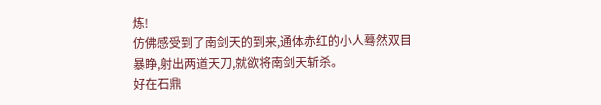炼!
仿佛感受到了南剑天的到来,通体赤红的小人蓦然双目暴睁,射出两道天刀,就欲将南剑天斩杀。
好在石鼎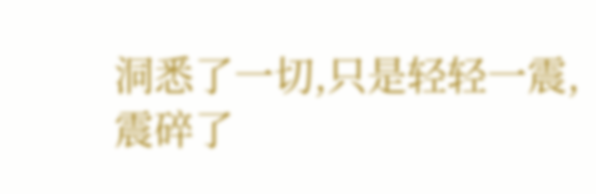洞悉了一切,只是轻轻一震,震碎了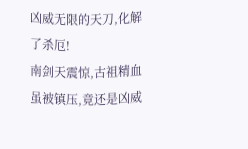凶威无限的天刀,化解了杀厄!
南剑天震惊,古祖精血虽被镇压,竟还是凶威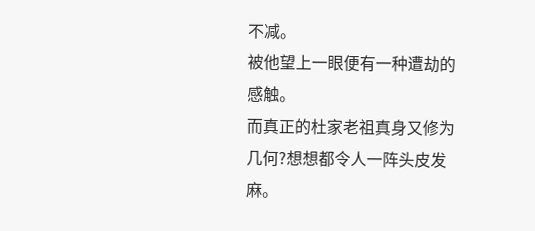不减。
被他望上一眼便有一种遭劫的感触。
而真正的杜家老祖真身又修为几何?想想都令人一阵头皮发麻。